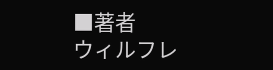■著者
ウィルフレ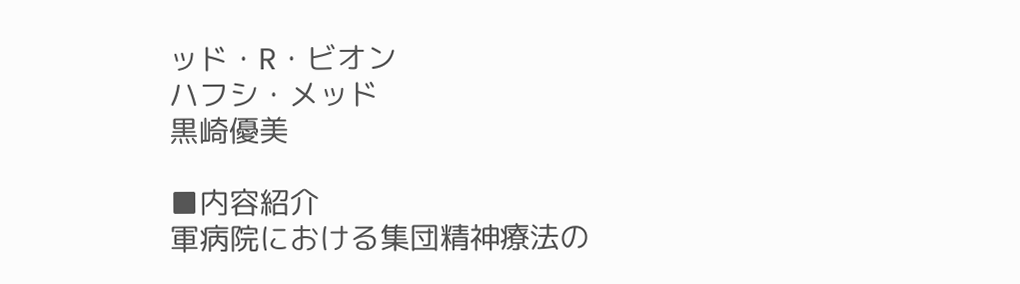ッド・R・ビオン
ハフシ・メッド
黒崎優美

■内容紹介
軍病院における集団精神療法の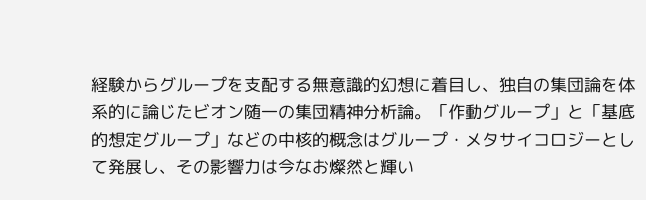経験からグループを支配する無意識的幻想に着目し、独自の集団論を体系的に論じたビオン随一の集団精神分析論。「作動グループ」と「基底的想定グループ」などの中核的概念はグループ・メタサイコロジーとして発展し、その影響力は今なお燦然と輝い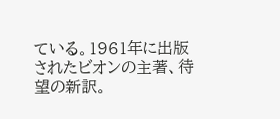ている。1961年に出版されたビオンの主著、待望の新訳。